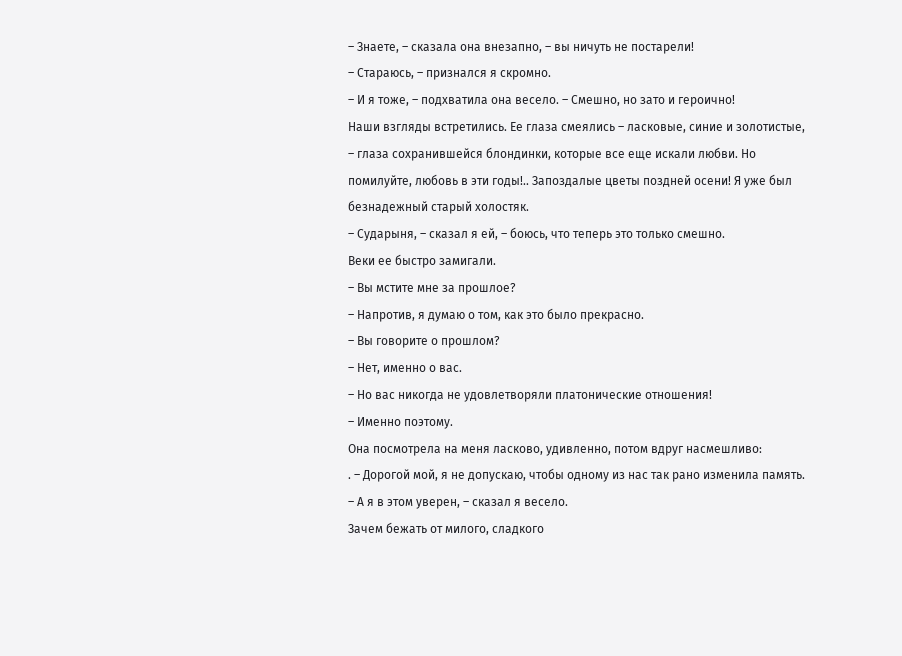– Знаете, – сказала она внезапно, – вы ничуть не постарели!
– Стараюсь, – признался я скромно.
– И я тоже, – подхватила она весело. – Смешно, но зато и героично!
Наши взгляды встретились. Ее глаза смеялись – ласковые, синие и золотистые, – глаза сохранившейся блондинки, которые все еще искали любви. Но помилуйте, любовь в эти годы!.. Запоздалые цветы поздней осени! Я уже был безнадежный старый холостяк.
– Сударыня, – сказал я ей, – боюсь, что теперь это только смешно.
Веки ее быстро замигали.
– Вы мстите мне за прошлое?
– Напротив, я думаю о том, как это было прекрасно.
– Вы говорите о прошлом?
– Нет, именно о вас.
– Но вас никогда не удовлетворяли платонические отношения!
– Именно поэтому.
Она посмотрела на меня ласково, удивленно, потом вдруг насмешливо:
. – Дорогой мой, я не допускаю, чтобы одному из нас так рано изменила память.
– А я в этом уверен, – сказал я весело.
Зачем бежать от милого, сладкого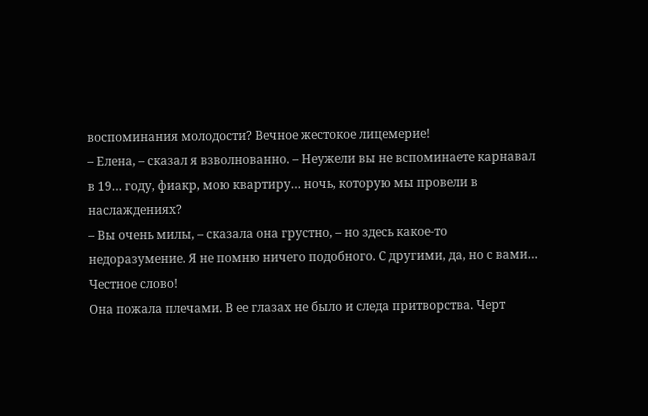воспоминания молодости? Вечное жестокое лицемерие!
– Елена, – сказал я взволнованно. – Неужели вы не вспоминаете карнавал в 19… году, фиакр, мою квартиру… ночь, которую мы провели в наслаждениях?
– Вы очень милы, – сказала она грустно, – но здесь какое-то недоразумение. Я не помню ничего подобного. С другими, да, но с вами… Честное слово!
Она пожала плечами. В ее глазах не было и следа притворства. Черт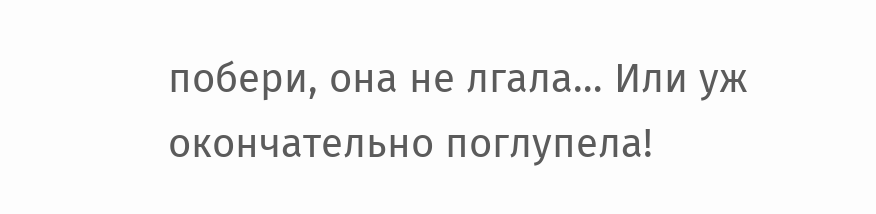побери, она не лгала… Или уж окончательно поглупела!